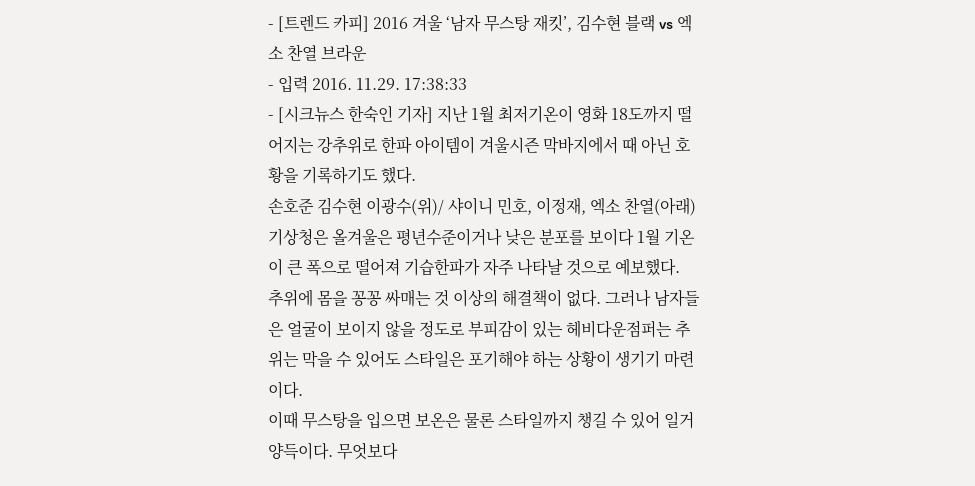- [트렌드 카피] 2016 겨울 ‘남자 무스탕 재킷’, 김수현 블랙 vs 엑소 찬열 브라운
- 입력 2016. 11.29. 17:38:33
- [시크뉴스 한숙인 기자] 지난 1월 최저기온이 영화 18도까지 떨어지는 강추위로 한파 아이템이 겨울시즌 막바지에서 때 아닌 호황을 기록하기도 했다.
손호준 김수현 이광수(위)/ 샤이니 민호, 이정재, 엑소 찬열(아래)
기상청은 올겨울은 평년수준이거나 낮은 분포를 보이다 1월 기온이 큰 폭으로 떨어져 기습한파가 자주 나타날 것으로 예보했다.
추위에 몸을 꽁꽁 싸매는 것 이상의 해결책이 없다. 그러나 남자들은 얼굴이 보이지 않을 정도로 부피감이 있는 헤비다운점퍼는 추위는 막을 수 있어도 스타일은 포기해야 하는 상황이 생기기 마련이다.
이때 무스탕을 입으면 보온은 물론 스타일까지 챙길 수 있어 일거양득이다. 무엇보다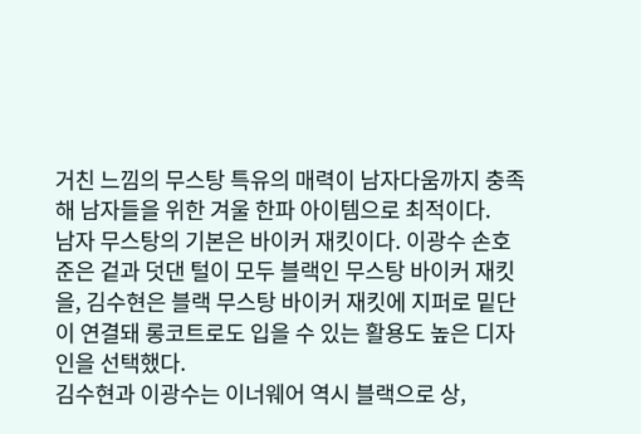거친 느낌의 무스탕 특유의 매력이 남자다움까지 충족해 남자들을 위한 겨울 한파 아이템으로 최적이다.
남자 무스탕의 기본은 바이커 재킷이다. 이광수 손호준은 겉과 덧댄 털이 모두 블랙인 무스탕 바이커 재킷을, 김수현은 블랙 무스탕 바이커 재킷에 지퍼로 밑단이 연결돼 롱코트로도 입을 수 있는 활용도 높은 디자인을 선택했다.
김수현과 이광수는 이너웨어 역시 블랙으로 상,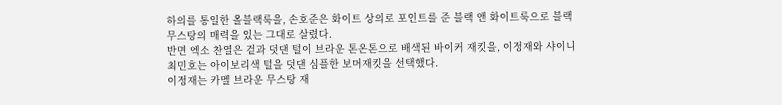하의를 통일한 올블랙룩을, 손호준은 화이트 상의로 포인트를 준 블랙 앤 화이트룩으로 블랙 무스탕의 매력을 있는 그대로 살렸다.
반면 엑소 찬열은 겉과 덧댄 털이 브라운 톤온톤으로 배색된 바이커 재킷을, 이정재와 샤이니 최민호는 아이보리색 털을 덧댄 심플한 보머재킷을 선택했다.
이정재는 카멜 브라운 무스탕 재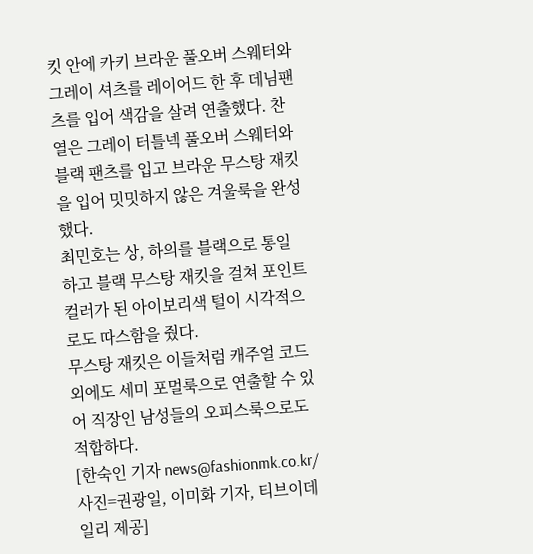킷 안에 카키 브라운 풀오버 스웨터와 그레이 셔츠를 레이어드 한 후 데님팬츠를 입어 색감을 살려 연출했다. 찬열은 그레이 터틀넥 풀오버 스웨터와 블랙 팬츠를 입고 브라운 무스탕 재킷을 입어 밋밋하지 않은 겨울룩을 완성했다.
최민호는 상, 하의를 블랙으로 통일하고 블랙 무스탕 재킷을 걸쳐 포인트 컬러가 된 아이보리색 털이 시각적으로도 따스함을 줬다.
무스탕 재킷은 이들처럼 캐주얼 코드 외에도 세미 포멀룩으로 연출할 수 있어 직장인 남성들의 오피스룩으로도 적합하다.
[한숙인 기자 news@fashionmk.co.kr/ 사진=권광일, 이미화 기자, 티브이데일리 제공]